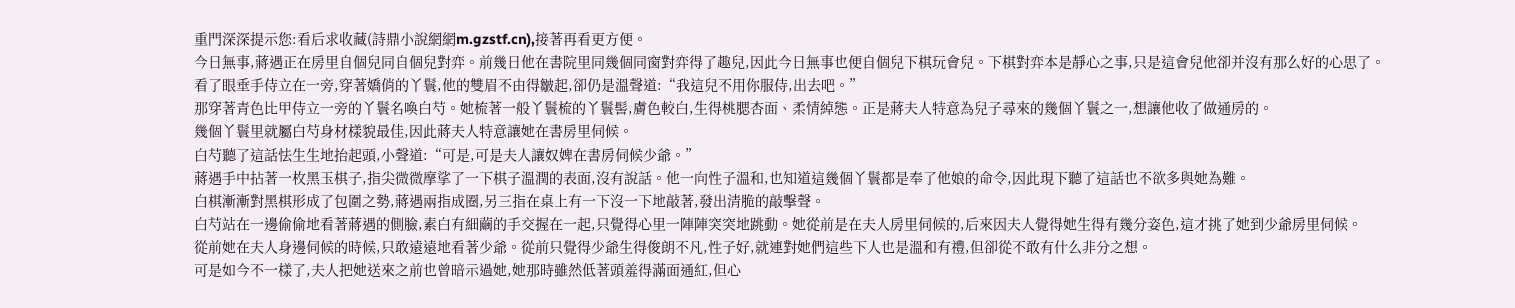重門深深提示您:看后求收藏(詩鼎小說網網m.gzstf.cn),接著再看更方便。
今日無事,蔣遇正在房里自個兒同自個兒對弈。前幾日他在書院里同幾個同窗對弈得了趣兒,因此今日無事也便自個兒下棋玩會兒。下棋對弈本是靜心之事,只是這會兒他卻并沒有那么好的心思了。
看了眼垂手侍立在一旁,穿著嬌俏的丫鬟,他的雙眉不由得皺起,卻仍是溫聲道:“我這兒不用你服侍,出去吧。”
那穿著青色比甲侍立一旁的丫鬟名喚白芍。她梳著一般丫鬟梳的丫鬟髻,膚色較白,生得桃腮杏面、柔情綽態。正是蔣夫人特意為兒子尋來的幾個丫鬟之一,想讓他收了做通房的。
幾個丫鬟里就屬白芍身材樣貌最佳,因此蔣夫人特意讓她在書房里伺候。
白芍聽了這話怯生生地抬起頭,小聲道:“可是,可是夫人讓奴婢在書房伺候少爺。”
蔣遇手中拈著一枚黑玉棋子,指尖微微摩挲了一下棋子溫潤的表面,沒有說話。他一向性子溫和,也知道這幾個丫鬟都是奉了他娘的命令,因此現下聽了這話也不欲多與她為難。
白棋漸漸對黑棋形成了包圍之勢,蔣遇兩指成圈,另三指在桌上有一下沒一下地敲著,發出清脆的敲擊聲。
白芍站在一邊偷偷地看著蔣遇的側臉,素白有細繭的手交握在一起,只覺得心里一陣陣突突地跳動。她從前是在夫人房里伺候的,后來因夫人覺得她生得有幾分姿色,這才挑了她到少爺房里伺候。
從前她在夫人身邊伺候的時候,只敢遠遠地看著少爺。從前只覺得少爺生得俊朗不凡,性子好,就連對她們這些下人也是溫和有禮,但卻從不敢有什么非分之想。
可是如今不一樣了,夫人把她送來之前也曾暗示過她,她那時雖然低著頭羞得滿面通紅,但心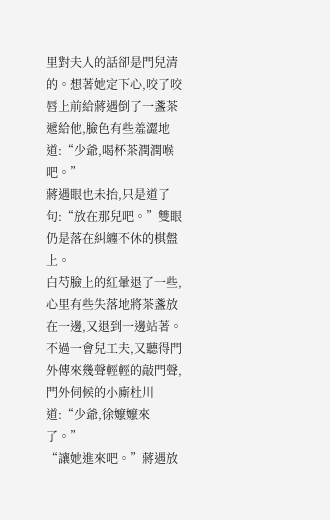里對夫人的話卻是門兒清的。想著她定下心,咬了咬唇上前給蔣遇倒了一盞茶遞給他,臉色有些羞澀地道:“少爺,喝杯茶潤潤喉吧。”
蔣遇眼也未抬,只是道了句:“放在那兒吧。”雙眼仍是落在糾纏不休的棋盤上。
白芍臉上的紅暈退了一些,心里有些失落地將茶盞放在一邊,又退到一邊站著。
不過一會兒工夫,又聽得門外傳來幾聲輕輕的敲門聲,門外伺候的小廝杜川道:“少爺,徐嬤嬤來了。”
“讓她進來吧。”蔣遇放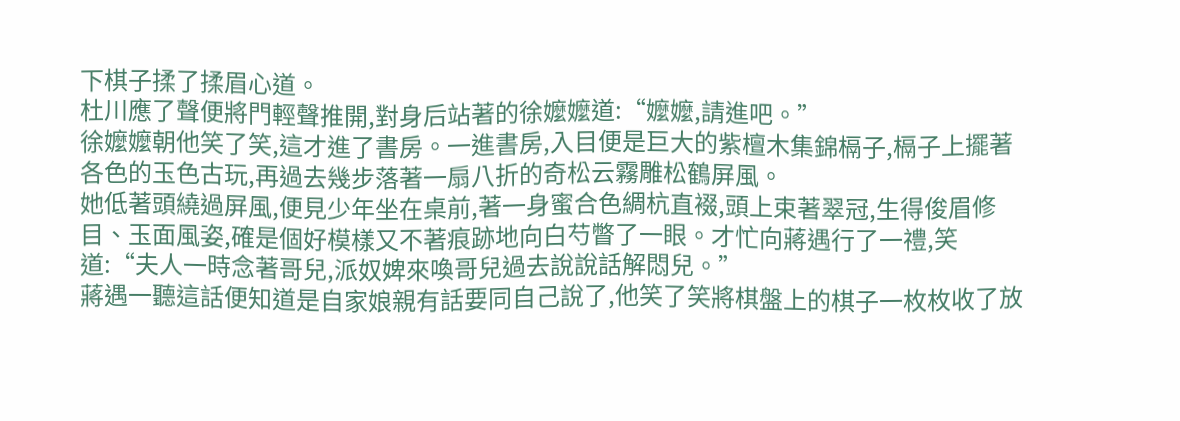下棋子揉了揉眉心道。
杜川應了聲便將門輕聲推開,對身后站著的徐嬤嬤道:“嬤嬤,請進吧。”
徐嬤嬤朝他笑了笑,這才進了書房。一進書房,入目便是巨大的紫檀木集錦槅子,槅子上擺著各色的玉色古玩,再過去幾步落著一扇八折的奇松云霧雕松鶴屏風。
她低著頭繞過屏風,便見少年坐在桌前,著一身蜜合色綢杭直裰,頭上束著翠冠,生得俊眉修目、玉面風姿,確是個好模樣又不著痕跡地向白芍瞥了一眼。才忙向蔣遇行了一禮,笑道:“夫人一時念著哥兒,派奴婢來喚哥兒過去說說話解悶兒。”
蔣遇一聽這話便知道是自家娘親有話要同自己說了,他笑了笑將棋盤上的棋子一枚枚收了放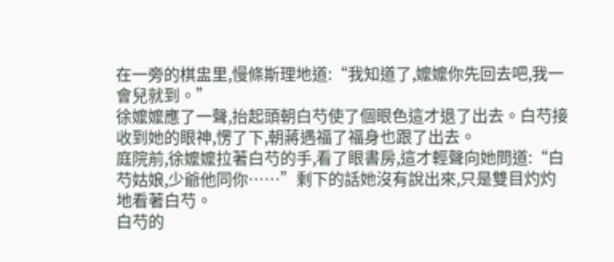在一旁的棋盅里,慢條斯理地道:“我知道了,嬤嬤你先回去吧,我一會兒就到。”
徐嬤嬤應了一聲,抬起頭朝白芍使了個眼色這才退了出去。白芍接收到她的眼神,愣了下,朝蔣遇福了福身也跟了出去。
庭院前,徐嬤嬤拉著白芍的手,看了眼書房,這才輕聲向她問道:“白芍姑娘,少爺他同你……”剩下的話她沒有說出來,只是雙目灼灼地看著白芍。
白芍的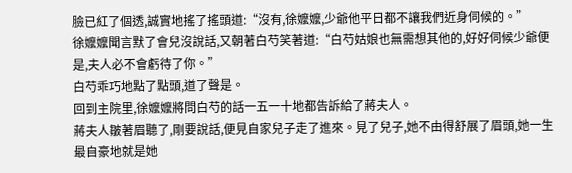臉已紅了個透,誠實地搖了搖頭道:“沒有,徐嬤嬤,少爺他平日都不讓我們近身伺候的。”
徐嬤嬤聞言默了會兒沒說話,又朝著白芍笑著道:“白芍姑娘也無需想其他的,好好伺候少爺便是,夫人必不會虧待了你。”
白芍乖巧地點了點頭,道了聲是。
回到主院里,徐嬤嬤將問白芍的話一五一十地都告訴給了蔣夫人。
蔣夫人皺著眉聽了,剛要說話,便見自家兒子走了進來。見了兒子,她不由得舒展了眉頭,她一生最自豪地就是她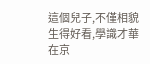這個兒子,不僅相貌生得好看,學識才華在京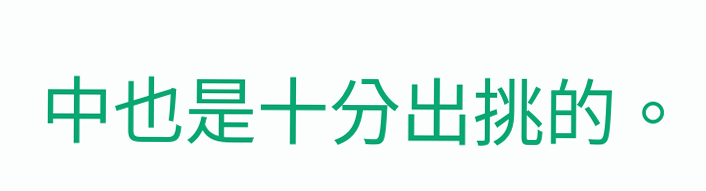中也是十分出挑的。